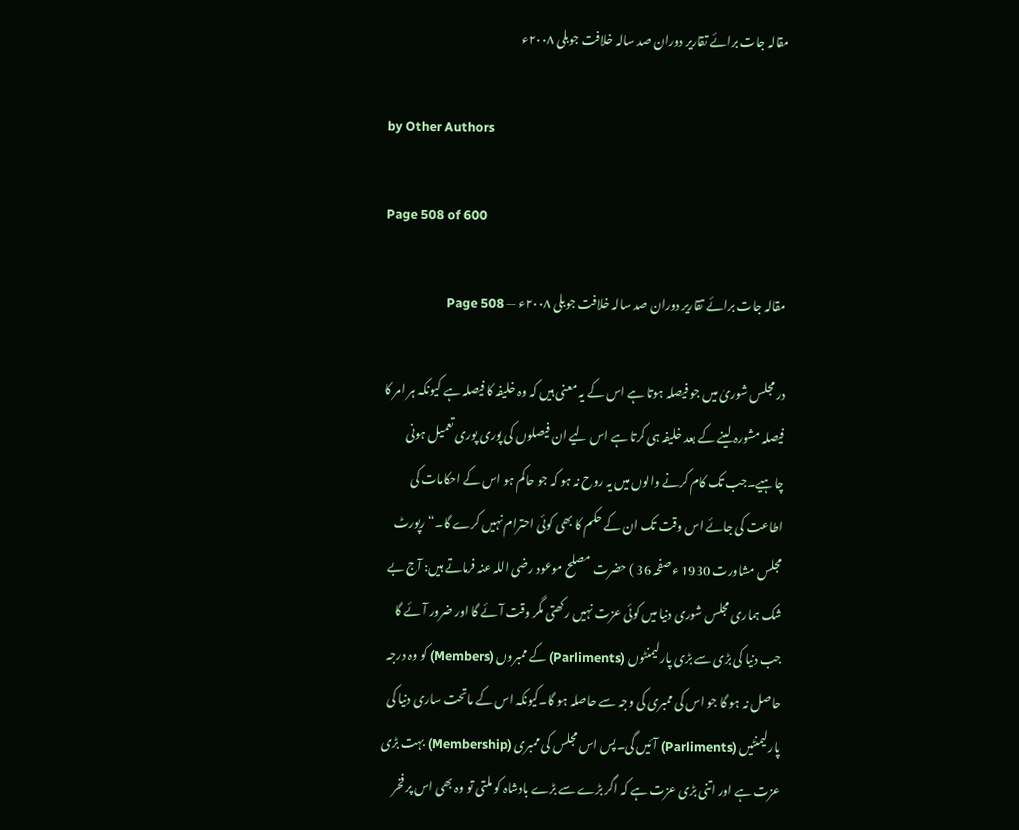مقالہ جات برائے تقاریر دوران صد سالہ خلافت جوبلی ۲۰۰۸ء

by Other Authors

Page 508 of 600

مقالہ جات برائے تقاریر دوران صد سالہ خلافت جوبلی ۲۰۰۸ء — Page 508

در مجلس شوریٰ میں جو فیصلہ ہوتا ہے اس کے یہ معنی ہیں کہ وہ خلیفہ کا فیصلہ ہے کیونکہ ہر امر کا فیصلہ مشورہ لینے کے بعد خلیفہ ہی کرتا ہے اس لیے ان فیصلوں کی پوری پوری تعمیل ہونی چاہیے۔جب تک کام کرنے والوں میں یہ روح نہ ہو کہ جو حاکم ہو اس کے احکامات کی اطاعت کی جائے اس وقت تک ان کے حکم کا بھی کوئی احترام نہیں کرے گا۔“ رپورٹ مجلس مشاورت 1930 ءصفحہ 36 ) حضرت مصلح موعود رضی اللہ عنہ فرماتے ہیں: آج بے شک ہماری مجلس شوری دنیا میں کوئی عزت نہیں رکھتی مگر وقت آئے گا اور ضرور آئے گا جب دنیا کی بڑی سے بڑی پارلیمنٹوں (Parliments) کے ممبروں (Members) کو وہ درجہ حاصل نہ ہو گا جو اس کی ممبری کی وجہ سے حاصلہ ہو گا۔کیونکہ اس کے ماتحت ساری دنیا کی پارلیمنٹیں (Parliments) آئیں گی۔پس اس مجلس کی ممبری (Membership) بہت بڑی عزت ہے اور اتنی بڑی عزت ہے کہ اگر بڑے سے بڑے بادشاہ کو ملتی تو وہ بھی اس پر فخر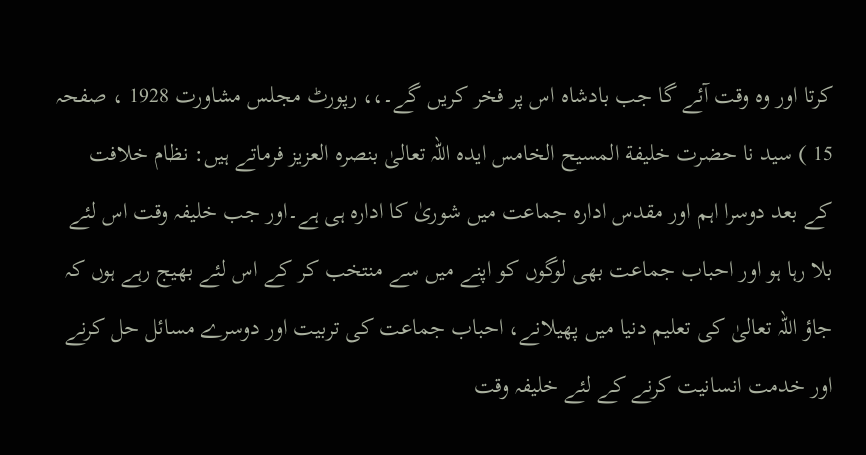کرتا اور وہ وقت آئے گا جب بادشاہ اس پر فخر کریں گے۔،، رپورٹ مجلس مشاورت 1928 ، صفحہ 15 ) سید نا حضرت خلیفة المسیح الخامس ایدہ اللہ تعالیٰ بنصرہ العزیز فرماتے ہیں: نظام خلافت کے بعد دوسرا اہم اور مقدس ادارہ جماعت میں شوریٰ کا ادارہ ہی ہے۔اور جب خلیفہ وقت اس لئے بلا رہا ہو اور احباب جماعت بھی لوگوں کو اپنے میں سے منتخب کر کے اس لئے بھیج رہے ہوں کہ جاؤ اللہ تعالیٰ کی تعلیم دنیا میں پھیلانے، احباب جماعت کی تربیت اور دوسرے مسائل حل کرنے اور خدمت انسانیت کرنے کے لئے خلیفہ وقت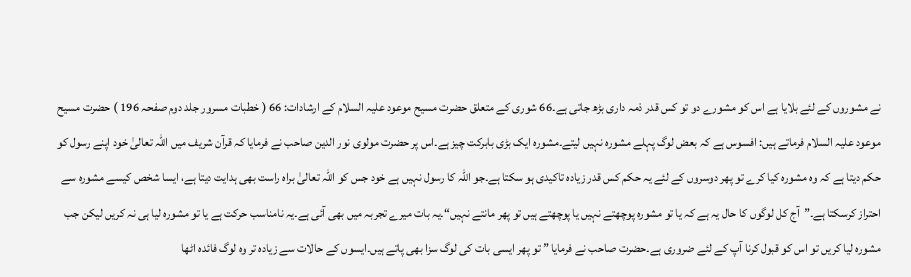نے مشوروں کے لئے بلایا ہے اس کو مشورے دو تو کس قدر ذمہ داری بڑھ جاتی ہے۔66 شوری کے متعلق حضرت مسیح موعود علیہ السلام کے ارشادات: 66 ( خطبات مسرور جلد دوم صفحہ 196 ) حضرت مسیح موعود علیہ السلام فرماتے ہیں: افسوس ہے کہ بعض لوگ پہلے مشورہ نہیں لیتے۔مشورہ ایک بڑی بابرکت چیز ہے۔اس پر حضرت مولوی نور الدین صاحب نے فرمایا کہ قرآن شریف میں اللہ تعالیٰ خود اپنے رسول کو حکم دیتا ہے کہ وہ مشورہ کیا کرے تو پھر دوسروں کے لئے یہ حکم کس قدر زیادہ تاکیدی ہو سکتا ہے۔جو اللہ کا رسول نہیں ہے خود جس کو اللہ تعالیٰ براہ راست بھی ہدایت دیتا ہے، ایسا شخص کیسے مشورہ سے احتراز کرسکتا ہے۔”آج کل لوگوں کا حال یہ ہے کہ یا تو مشورہ پوچھتے نہیں یا پوچھتے ہیں تو پھر مانتے نہیں“۔یہ بات میرے تجربہ میں بھی آئی ہے۔یہ نامناسب حرکت ہے یا تو مشورہ لیا ہی نہ کریں لیکن جب مشورہ لیا کریں تو اس کو قبول کرنا آپ کے لئے ضروری ہے۔حضرت صاحب نے فرمایا ” تو پھر ایسی بات کی لوگ سزا بھی پاتے ہیں۔ایسوں کے حالات سے زیادہ تر وہ لوگ فائدہ اٹھا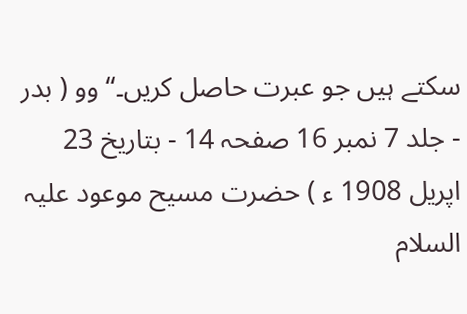سکتے ہیں جو عبرت حاصل کریں۔“ وو ( بدر - جلد 7 نمبر 16 صفحہ 14 - بتاریخ 23 اپریل 1908 ء ) حضرت مسیح موعود علیہ السلام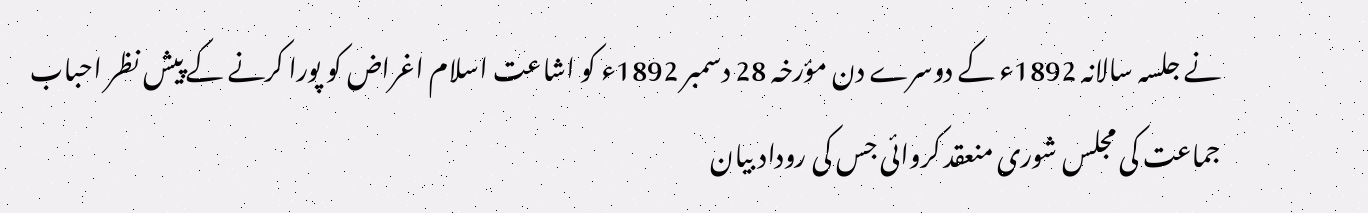نے جلسہ سالانہ 1892ء کے دوسرے دن مؤرخہ 28 دسمبر 1892ء کو اشاعت اسلام اغراض کو پورا کرنے کے پیش نظر احباب جماعت کی مجلس شوری منعقد کروائی جس کی روداد بیان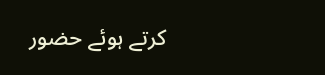کرتے ہوئے حضور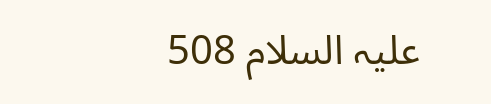علیہ السلام 508